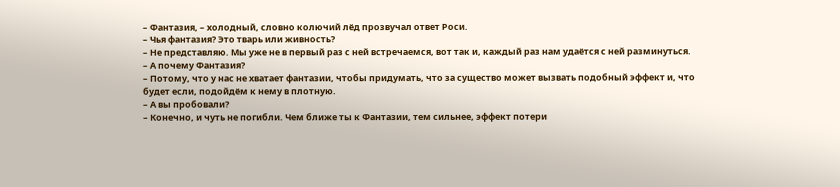– Фантазия, – холодный, словно колючий лёд прозвучал ответ Роси.
– Чья фантазия? Это тварь или живность?
– Не представляю. Мы уже не в первый раз с ней встречаемся, вот так и, каждый раз нам удаётся с ней разминуться.
– А почему Фантазия?
– Потому, что у нас не хватает фантазии, чтобы придумать, что за существо может вызвать подобный эффект и, что будет если, подойдём к нему в плотную.
– А вы пробовали?
– Конечно, и чуть не погибли. Чем ближе ты к Фантазии, тем сильнее, эффект потери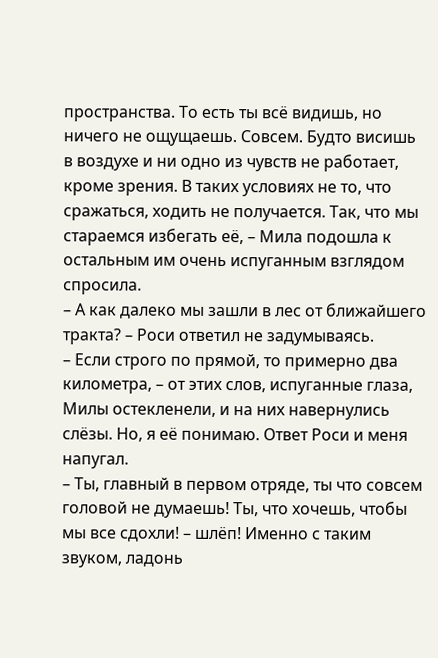пространства. То есть ты всё видишь, но ничего не ощущаешь. Совсем. Будто висишь в воздухе и ни одно из чувств не работает, кроме зрения. В таких условиях не то, что сражаться, ходить не получается. Так, что мы стараемся избегать её, – Мила подошла к остальным им очень испуганным взглядом спросила.
– А как далеко мы зашли в лес от ближайшего тракта? – Роси ответил не задумываясь.
– Если строго по прямой, то примерно два километра, – от этих слов, испуганные глаза, Милы остекленели, и на них навернулись слёзы. Но, я её понимаю. Ответ Роси и меня напугал.
– Ты, главный в первом отряде, ты что совсем головой не думаешь! Ты, что хочешь, чтобы мы все сдохли! – шлёп! Именно с таким звуком, ладонь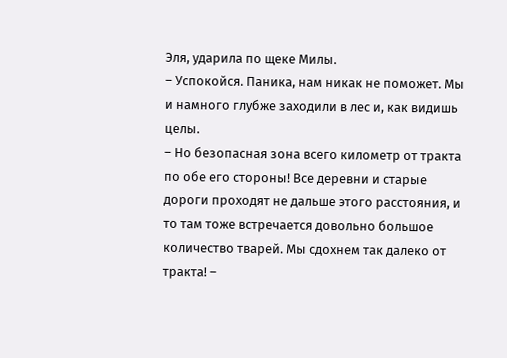Эля, ударила по щеке Милы.
– Успокойся. Паника, нам никак не поможет. Мы и намного глубже заходили в лес и, как видишь целы.
– Но безопасная зона всего километр от тракта по обе его стороны! Все деревни и старые дороги проходят не дальше этого расстояния, и то там тоже встречается довольно большое количество тварей. Мы сдохнем так далеко от тракта! –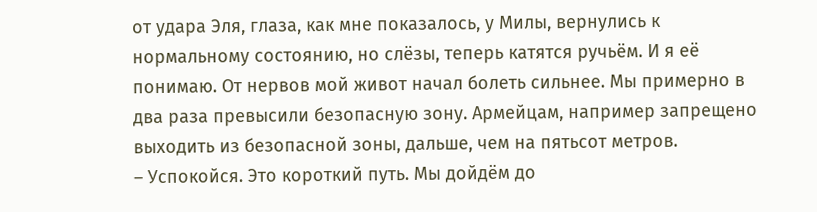от удара Эля, глаза, как мне показалось, у Милы, вернулись к нормальному состоянию, но слёзы, теперь катятся ручьём. И я её понимаю. От нервов мой живот начал болеть сильнее. Мы примерно в два раза превысили безопасную зону. Армейцам, например запрещено выходить из безопасной зоны, дальше, чем на пятьсот метров.
– Успокойся. Это короткий путь. Мы дойдём до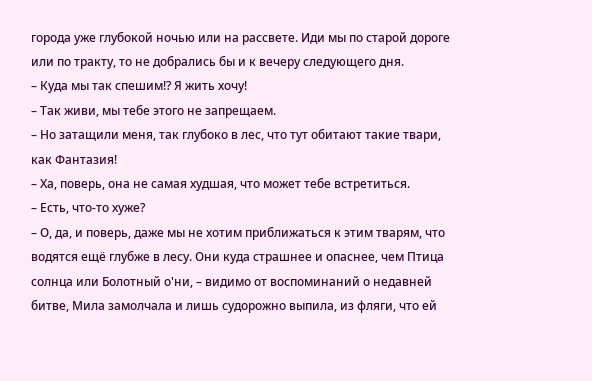города уже глубокой ночью или на рассвете. Иди мы по старой дороге или по тракту, то не добрались бы и к вечеру следующего дня.
– Куда мы так спешим!? Я жить хочу!
– Так живи, мы тебе этого не запрещаем.
– Но затащили меня, так глубоко в лес, что тут обитают такие твари, как Фантазия!
– Ха, поверь, она не самая худшая, что может тебе встретиться.
– Есть, что-то хуже?
– О, да, и поверь, даже мы не хотим приближаться к этим тварям, что водятся ещё глубже в лесу. Они куда страшнее и опаснее, чем Птица солнца или Болотный о'ни, – видимо от воспоминаний о недавней битве, Мила замолчала и лишь судорожно выпила, из фляги, что ей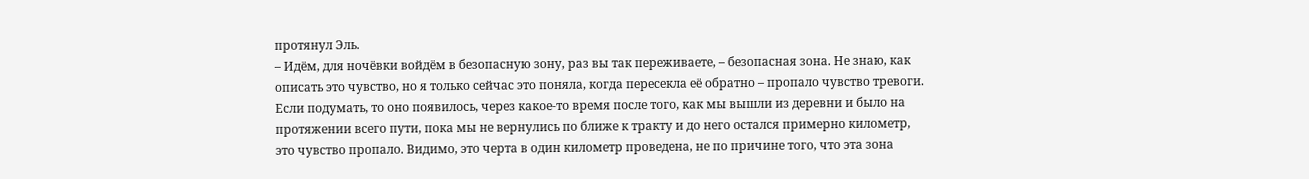протянул Эль.
– Идём, для ночёвки войдём в безопасную зону, раз вы так переживаете, – безопасная зона. Не знаю, как описать это чувство, но я только сейчас это поняла, когда пересекла её обратно – пропало чувство тревоги. Если подумать, то оно появилось, через какое-то время после того, как мы вышли из деревни и было на протяжении всего пути, пока мы не вернулись по ближе к тракту и до него остался примерно километр, это чувство пропало. Видимо, это черта в один километр проведена, не по причине того, что эта зона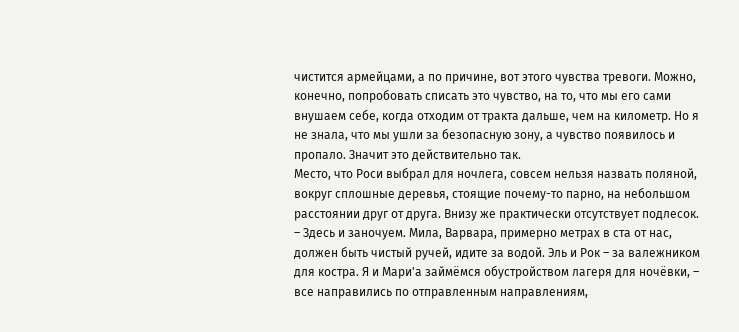чистится армейцами, а по причине, вот этого чувства тревоги. Можно, конечно, попробовать списать это чувство, на то, что мы его сами внушаем себе, когда отходим от тракта дальше, чем на километр. Но я не знала, что мы ушли за безопасную зону, а чувство появилось и пропало. Значит это действительно так.
Место, что Роси выбрал для ночлега, совсем нельзя назвать поляной, вокруг сплошные деревья, стоящие почему-то парно, на небольшом расстоянии друг от друга. Внизу же практически отсутствует подлесок.
– Здесь и заночуем. Мила, Варвара, примерно метрах в ста от нас, должен быть чистый ручей, идите за водой. Эль и Рок – за валежником для костра. Я и Мари'а займёмся обустройством лагеря для ночёвки, – все направились по отправленным направлениям,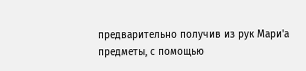предварительно получив из рук Мари'а предметы, с помощью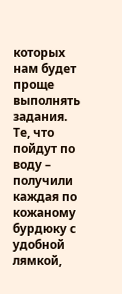которых нам будет проще выполнять задания. Те, что пойдут по воду – получили каждая по кожаному бурдюку с удобной лямкой,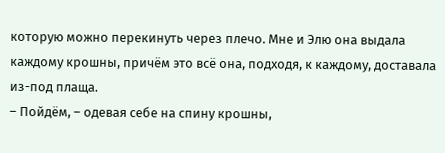которую можно перекинуть через плечо. Мне и Элю она выдала каждому крошны, причём это всё она, подходя, к каждому, доставала из-под плаща.
– Пойдём, – одевая себе на спину крошны,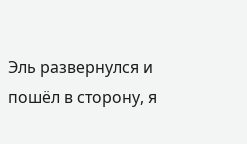Эль развернулся и пошёл в сторону, я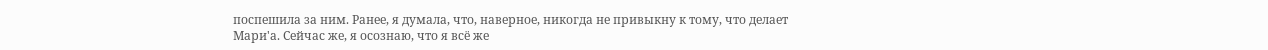поспешила за ним. Ранее, я думала, что, наверное, никогда не привыкну к тому, что делает Мари'а. Сейчас же, я осознаю, что я всё же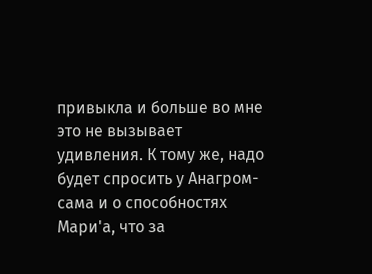привыкла и больше во мне это не вызывает удивления. К тому же, надо будет спросить у Анагром-сама и о способностях Мари'а, что за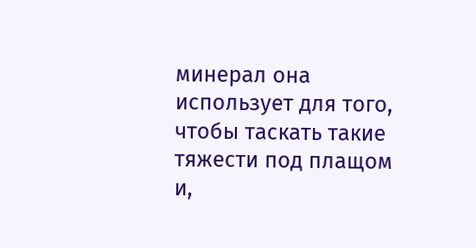минерал она использует для того, чтобы таскать такие тяжести под плащом и,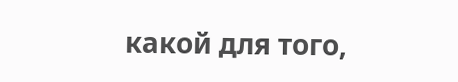какой для того,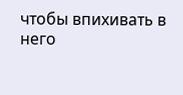чтобы впихивать в него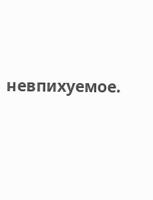невпихуемое.